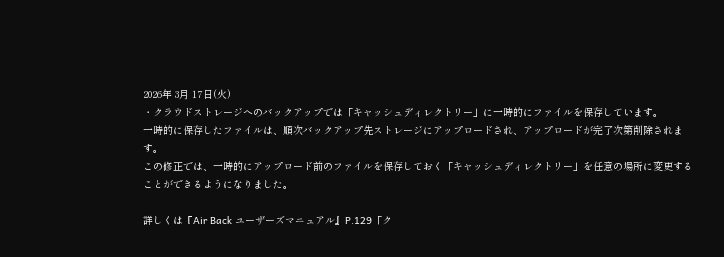2026年 3月 17日(火)
・クラウドストレージへのバックアップでは「キャッシュディレクトリー」に一時的にファイルを保存しています。
一時的に保存したファイルは、順次バックアップ先ストレージにアップロードされ、アップロードが完了次第削除されます。
この修正では、一時的にアップロード前のファイルを保存しておく「キャッシュディレクトリー」を任意の場所に変更することができるようになりました。

詳しくは『Air Back ユーザーズマニュアル』P.129「ク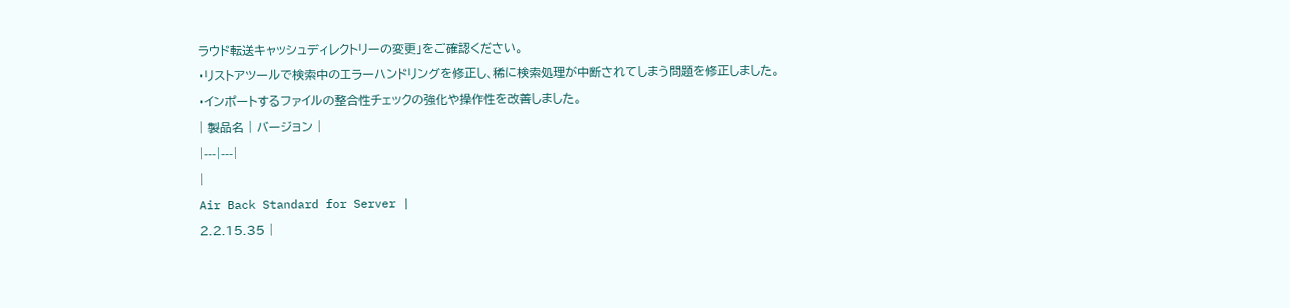ラウド転送キャッシュディレクトリーの変更」をご確認ください。
・リストアツールで検索中のエラーハンドリングを修正し、稀に検索処理が中断されてしまう問題を修正しました。
・インポートするファイルの整合性チェックの強化や操作性を改善しました。
| 製品名 | バージョン |
|---|---|
|
Air Back Standard for Server |
2.2.15.35 |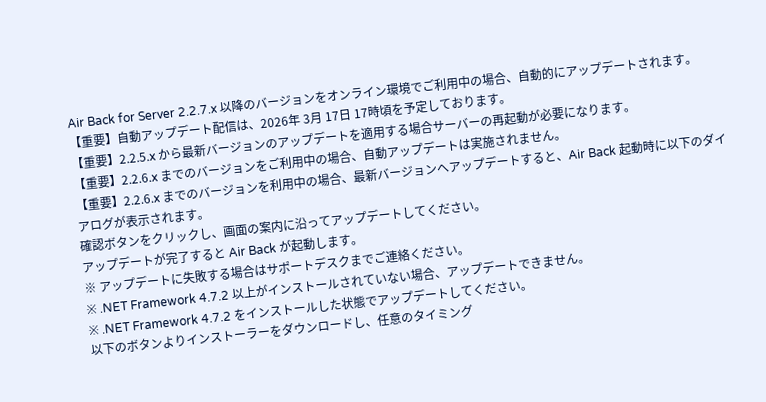Air Back for Server 2.2.7.x 以降のバージョンをオンライン環境でご利用中の場合、自動的にアップデートされます。
【重要】自動アップデート配信は、2026年 3月 17日 17時頃を予定しております。
【重要】2.2.5.x から最新バージョンのアップデートを適用する場合サーバーの再起動が必要になります。
【重要】2.2.6.x までのバージョンをご利用中の場合、自動アップデートは実施されません。
【重要】2.2.6.x までのバージョンを利用中の場合、最新バージョンへアップデートすると、Air Back 起動時に以下のダイアログが表示されます。
確認ボタンをクリックし、画面の案内に沿ってアップデートしてください。
アップデートが完了すると Air Back が起動します。
※ アップデートに失敗する場合はサポートデスクまでご連絡ください。
※ .NET Framework 4.7.2 以上がインストールされていない場合、アップデートできません。
※ .NET Framework 4.7.2 をインストールした状態でアップデートしてください。
以下のボタンよりインストーラーをダウンロードし、任意のタイミング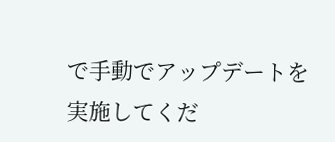で手動でアップデートを実施してくだ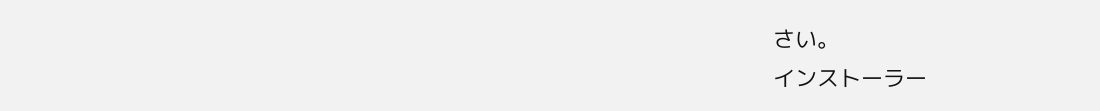さい。
インストーラー